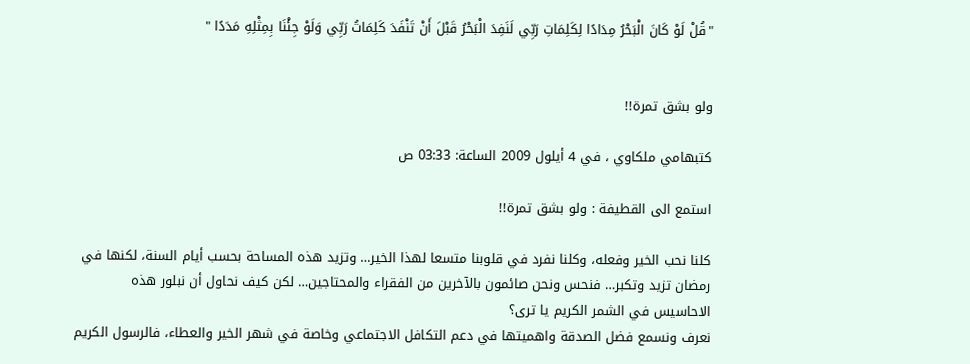"قُلْ لَوْ كَانَ الْبَحْرُ مِدَادًا لِكَلِمَاتِ رَبِّي لَنَفِدَ الْبَحْرُ قَبْلَ أَنْ تَنْفَدَ كَلِمَاتُ رَبِّي وَلَوْ جِئْنَا بِمِثْلِهِ مَدَدًا "


ولو بشق تمرة!!

كتبهامي ملكاوي ، في 4 أيلول 2009 الساعة: 03:33 ص

استمع الى القطيفة : ولو بشق تمرة!!

كلنا نحب الخير وفعله، وكلنا نفرد في قلوبنا متسعا لهذا الخير… وتزيد هذه المساحة بحسب أيام السنة، لكنها في رمضان تزيد وتكبر… فنحس ونحن صائمون بالآخرين من الفقراء والمحتاجين… لكن كيف نحاول أن نبلور هذه الاحاسيس في الشمر الكريم يا ترى؟
نعرف ونسمع فضل الصدقة واهميتها في دعم التكافل الاجتماعي وخاصة في شهر الخير والعطاء، فالرسول الكريم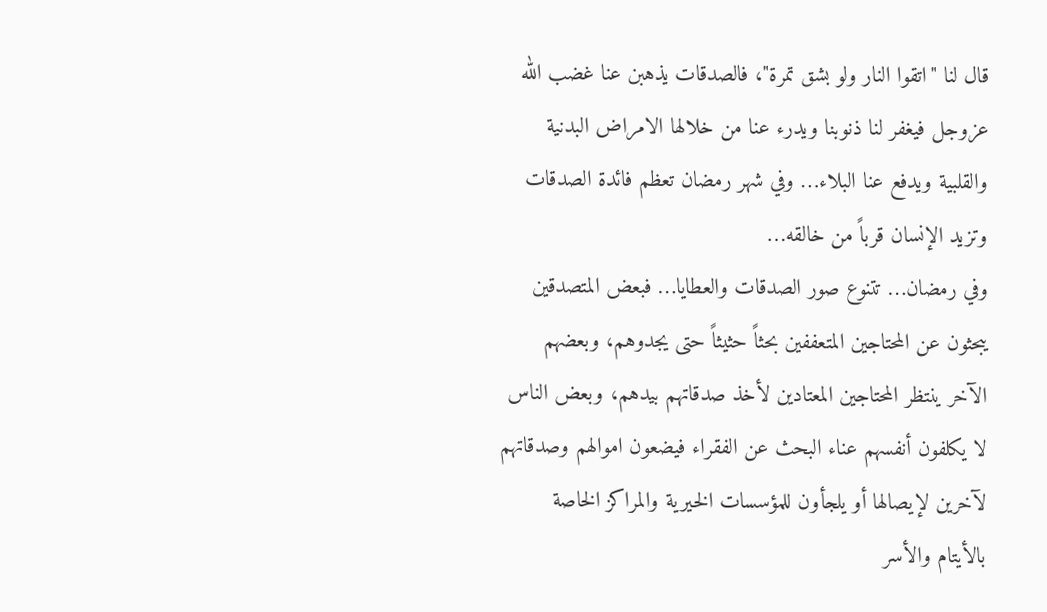قال لنا "اتقوا النار ولو بشق تمرة"، فالصدقات يذهبن عنا غضب الله عزوجل فيغفر لنا ذنوبنا ويدرء عنا من خلالها الامراض البدنية والقلبية ويدفع عنا البلاء… وفي شهر رمضان تعظم فائدة الصدقات وتزيد الإنسان قرباً من خالقه…
وفي رمضان… تتنوع صور الصدقات والعطايا… فبعض المتصدقين يبحثون عن المحتاجين المتعففين بحثاً حثيثاً حتى يجدوهم، وبعضهم الآخر ينتظر المحتاجين المعتادين لأخذ صدقاتهم بيدهم، وبعض الناس لا يكلفون أنفسهم عناء البحث عن الفقراء فيضعون اموالهم وصدقاتهم لآخرين لإيصالها أو يلجأون للمؤسسات الخيرية والمراكز الخاصة بالأيتام والأسر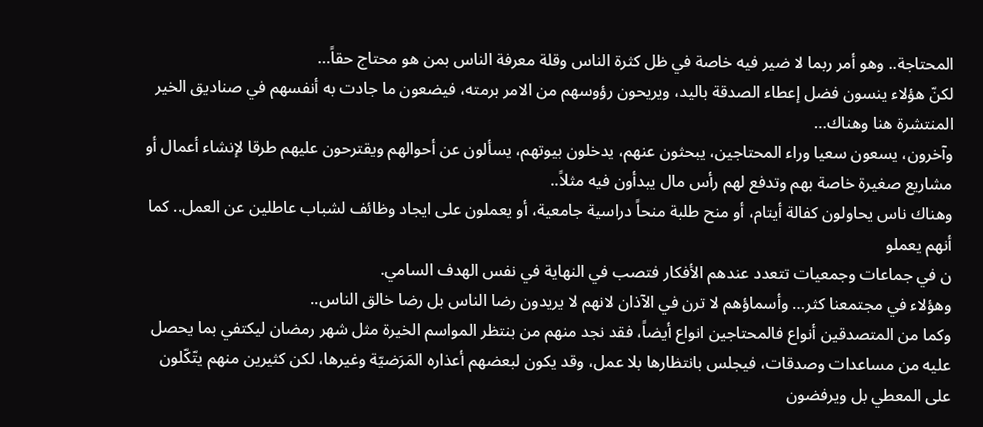المحتاجة.. وهو أمر ربما لا ضير فيه خاصة في ظل كثرة الناس وقلة معرفة الناس بمن هو محتاج حقاً…
لكنّ هؤلاء ينسون فضل إعطاء الصدقة باليد، ويريحون رؤوسهم من الامر برمته، فيضعون ما جادت به أنفسهم في صناديق الخير المنتشرة هنا وهناك…
وآخرون، يسعون سعيا وراء المحتاجين، يبحثون عنهم، يدخلون بيوتهم، يسألون عن أحوالهم ويقترحون عليهم طرقا لإنشاء أعمال أو مشاريع صغيرة خاصة بهم وتدفع لهم رأس مال يبدأون فيه مثلاً..
وهناك ناس يحاولون كفالة أيتام، أو منح طلبة منحاً دراسية جامعية، أو يعملون على ايجاد وظائف لشباب عاطلين عن العمل.. كما أنهم يعملو
ن في جماعات وجمعيات تتعدد عندهم الأفكار فتصب في النهاية في نفس الهدف السامي.
وهؤلاء في مجتمعنا كثر… وأسماؤهم لا ترن في الآذان لانهم لا يريدون رضا الناس بل رضا خالق الناس..
وكما من المتصدقين أنواع فالمحتاجين انواع أيضاً، فقد نجد منهم من بنتظر المواسم الخيرة مثل شهر رمضان ليكتفي بما يحصل عليه من مساعدات وصدقات، فيجلس بانتظارها بلا عمل، وقد يكون لبعضهم أعذاره المَرَضيّة وغيرها، لكن كثيرين منهم يتّكّلون على المعطي بل ويرفضون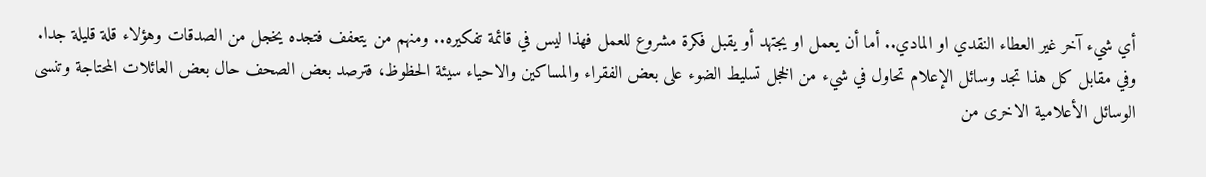أي شيء آخر غير العطاء النقدي او المادي.. أما أن يعمل او يجتهد أو يقبل فكرة مشروع للعمل فهذا ليس في قائمة تفكيره.. ومنهم من يتعفف فتجده يخجل من الصدقات وهؤلاء قلة قليلة جدا.
وفي مقابل كل هذا تجد وسائل الإعلام تحاول في شيء من الخجل تسليط الضوء على بعض الفقراء والمساكين والاحياء سيئة الحظوظ، فترصد بعض الصحف حال بعض العائلات المحتاجة وتنسى الوسائل الأعلامية الاخرى من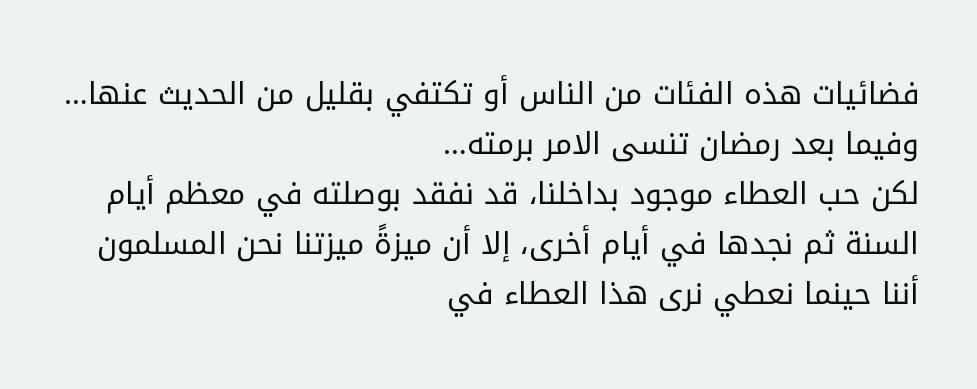فضائيات هذه الفئات من الناس أو تكتفي بقليل من الحديث عنها… وفيما بعد رمضان تنسى الامر برمته…
لكن حب العطاء موجود بداخلنا، قد نفقد بوصلته في معظم أيام السنة ثم نجدها في أيام أخرى، إلا أن ميزةً ميزتنا نحن المسلمون أننا حينما نعطي نرى هذا العطاء في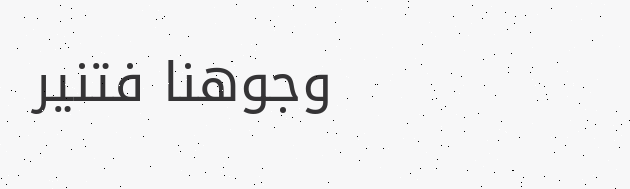وجوهنا فتنير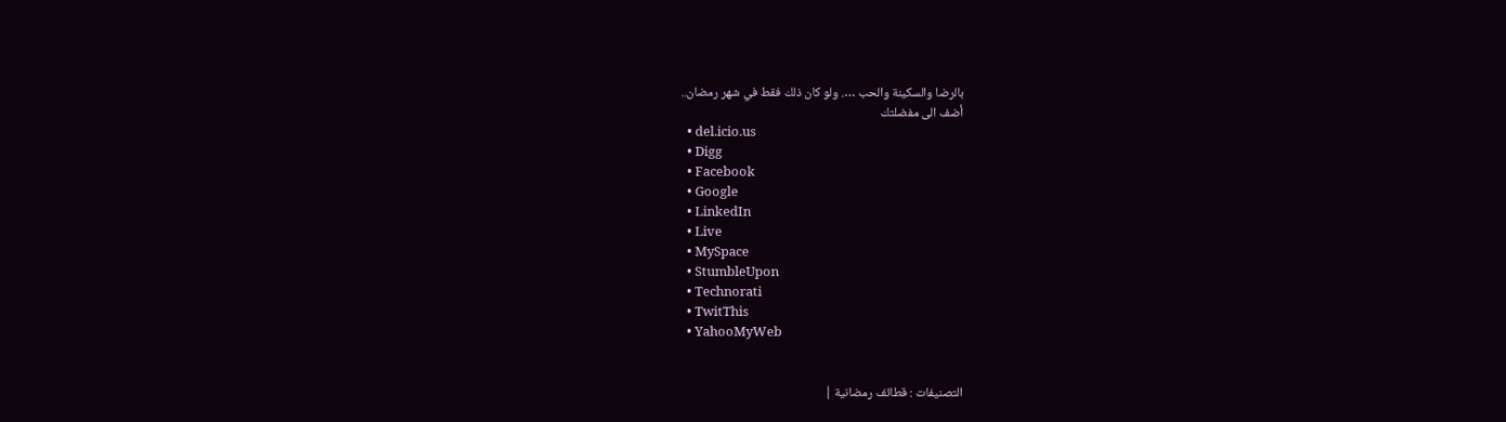بالرضا والسكينة والحب …. ولو كان ذلك فقط في شهر رمضان..
أضف الى مفضلتك
  • del.icio.us
  • Digg
  • Facebook
  • Google
  • LinkedIn
  • Live
  • MySpace
  • StumbleUpon
  • Technorati
  • TwitThis
  • YahooMyWeb


التصنيفات : قطائف رمضانية |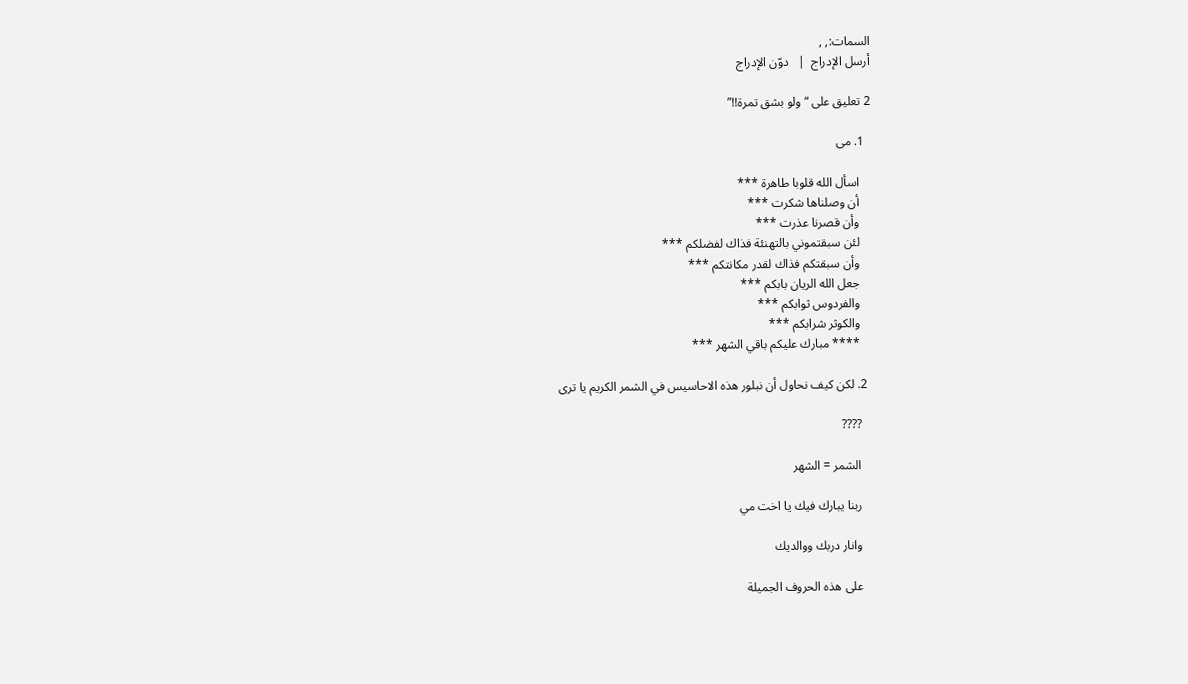السمات:, ,
أرسل الإدراج  |   دوّن الإدراج

2 تعليق على “ولو بشق تمرة!!”

  1. مى

    اسأل الله قلوبا طاهرة ***
    أن وصلناها شكرت ***
    وأن قصرنا عذرت ***
    لئن سبقتموني بالتهنئة فذاك لفضلكم ***
    وأن سبقتكم فذاك لقدر مكانتكم ***
    جعل الله الريان بابكم ***
    والفردوس ثوابكم ***
    والكوثر شرابكم ***
    **** مبارك عليكم باقي الشهر ***

  2. لكن كيف نحاول أن نبلور هذه الاحاسيس في الشمر الكريم يا ترى

    ????

    الشمر = الشهر

    ربنا يبارك فيك يا اخت مي

    وانار دربك ووالديك

    على هذه الحروف الجميلة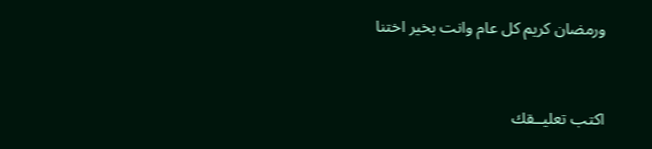ورمضان كريم كل عام وانت بخير اختنا



اكتب تعليــقك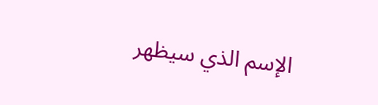الإسم الذي سيظهر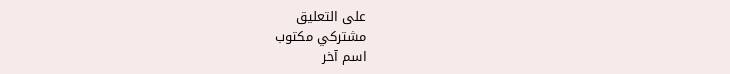على التعليق
مشتركي مكتوب
اسم آخر